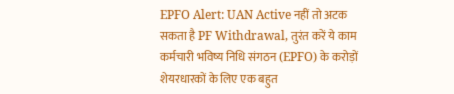EPFO Alert: UAN Active नहीं तो अटक सकता है PF Withdrawal, तुरंत करें ये काम
कर्मचारी भविष्य निधि संगठन (EPFO) के करोड़ों शेयरधारकों के लिए एक बहुत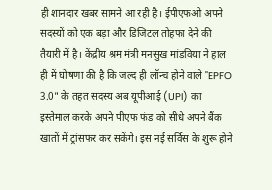ही शानदार खबर सामने आ रही है। ईपीएफओ अपने सदस्यों को एक बड़ा और डिजिटल तोहफा देने की तैयारी में है। केंद्रीय श्रम मंत्री मनसुख मांडविया ने हाल ही में घोषणा की है कि जल्द ही लॉन्च होने वाले "EPFO 3.0" के तहत सदस्य अब यूपीआई (UPI) का इस्तेमाल करके अपने पीएफ फंड को सीधे अपने बैंक खातों में ट्रांसफर कर सकेंगे। इस नई सर्विस के शुरू होने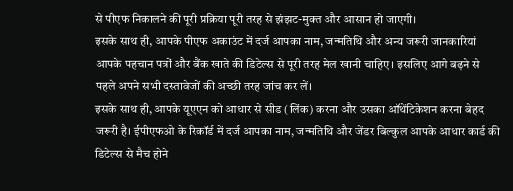से पीएफ निकालने की पूरी प्रक्रिया पूरी तरह से झंझट-मुक्त और आसान हो जाएगी।
इसके साथ ही, आपके पीएफ अकाउंट में दर्ज आपका नाम, जन्मतिथि और अन्य जरूरी जानकारियां आपके पहचान पत्रों और बैंक खाते की डिटेल्स से पूरी तरह मेल खानी चाहिए। इसलिए आगे बढ़ने से पहले अपने सभी दस्तावेजों की अच्छी तरह जांच कर लें।
इसके साथ ही, आपके यूएएन को आधार से सीड (लिंक) करना और उसका ऑथेंटिकेशन करना बेहद जरूरी है। ईपीएफओ के रिकॉर्ड में दर्ज आपका नाम, जन्मतिथि और जेंडर बिल्कुल आपके आधार कार्ड की डिटेल्स से मैच होने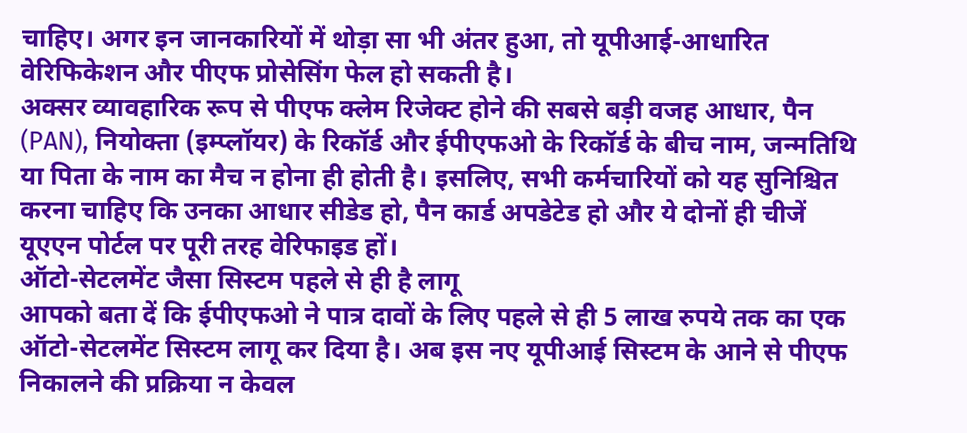चाहिए। अगर इन जानकारियों में थोड़ा सा भी अंतर हुआ, तो यूपीआई-आधारित वेरिफिकेशन और पीएफ प्रोसेसिंग फेल हो सकती है।
अक्सर व्यावहारिक रूप से पीएफ क्लेम रिजेक्ट होने की सबसे बड़ी वजह आधार, पैन (PAN), नियोक्ता (इम्प्लॉयर) के रिकॉर्ड और ईपीएफओ के रिकॉर्ड के बीच नाम, जन्मतिथि या पिता के नाम का मैच न होना ही होती है। इसलिए, सभी कर्मचारियों को यह सुनिश्चित करना चाहिए कि उनका आधार सीडेड हो, पैन कार्ड अपडेटेड हो और ये दोनों ही चीजें यूएएन पोर्टल पर पूरी तरह वेरिफाइड हों।
ऑटो-सेटलमेंट जैसा सिस्टम पहले से ही है लागू
आपको बता दें कि ईपीएफओ ने पात्र दावों के लिए पहले से ही 5 लाख रुपये तक का एक ऑटो-सेटलमेंट सिस्टम लागू कर दिया है। अब इस नए यूपीआई सिस्टम के आने से पीएफ निकालने की प्रक्रिया न केवल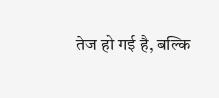तेज हो गई है, बल्कि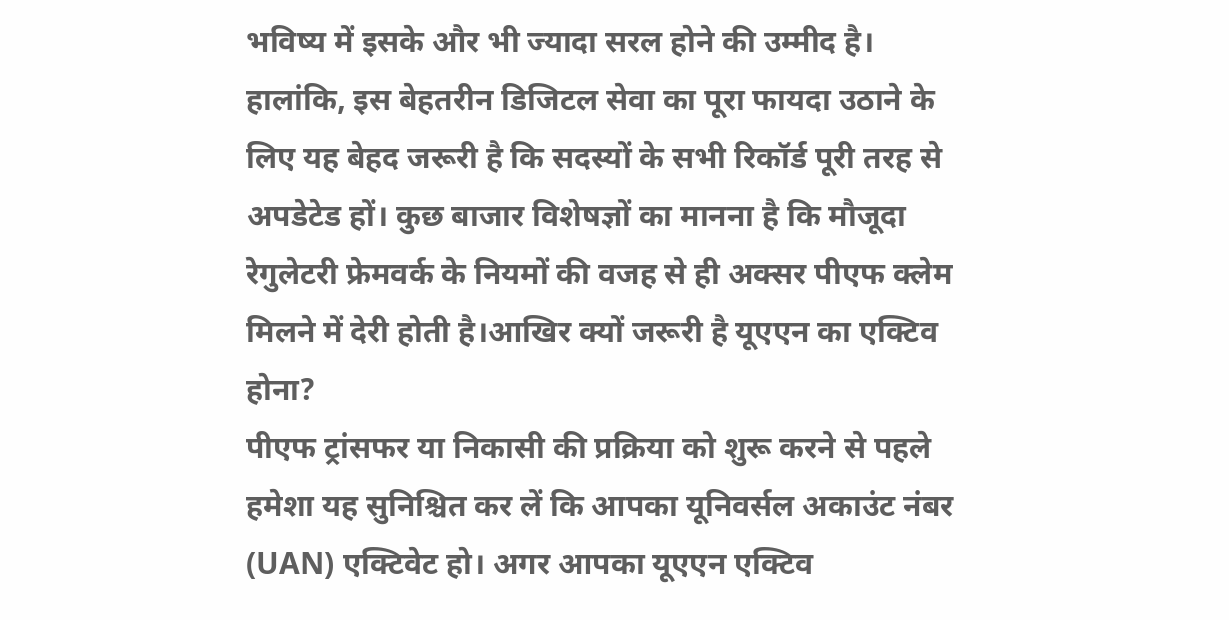भविष्य में इसके और भी ज्यादा सरल होने की उम्मीद है। हालांकि, इस बेहतरीन डिजिटल सेवा का पूरा फायदा उठाने के लिए यह बेहद जरूरी है कि सदस्यों के सभी रिकॉर्ड पूरी तरह से अपडेटेड हों। कुछ बाजार विशेषज्ञों का मानना है कि मौजूदा रेगुलेटरी फ्रेमवर्क के नियमों की वजह से ही अक्सर पीएफ क्लेम मिलने में देरी होती है।आखिर क्यों जरूरी है यूएएन का एक्टिव होना?
पीएफ ट्रांसफर या निकासी की प्रक्रिया को शुरू करने से पहले हमेशा यह सुनिश्चित कर लें कि आपका यूनिवर्सल अकाउंट नंबर (UAN) एक्टिवेट हो। अगर आपका यूएएन एक्टिव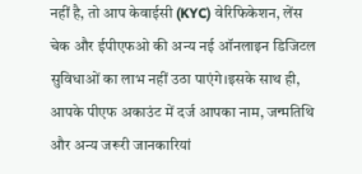नहीं है, तो आप केवाईसी (KYC) वेरिफिकेशन, लेंस चेक और ईपीएफओ की अन्य नई ऑनलाइन डिजिटल सुविधाओं का लाभ नहीं उठा पाएंगे।इसके साथ ही, आपके पीएफ अकाउंट में दर्ज आपका नाम, जन्मतिथि और अन्य जरूरी जानकारियां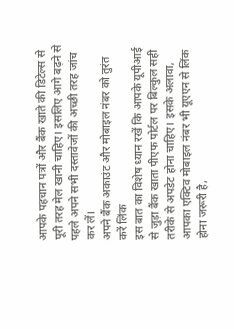आपके पहचान पत्रों और बैंक खाते की डिटेल्स से पूरी तरह मेल खानी चाहिए। इसलिए आगे बढ़ने से पहले अपने सभी दस्तावेजों की अच्छी तरह जांच कर लें।
अपने बैंक अकाउंट और मोबाइल नंबर को तुरंत करें लिंक
इस बात का विशेष ध्यान रखें कि आपके यूपीआई से जुड़ा बैंक खाता पीएफ पोर्टल पर बिल्कुल सही तरीके से अपडेट होना चाहिए। इसके अलावा, आपका एक्टिव मोबाइल नंबर भी यूएएन से लिंक होना जरूरी है,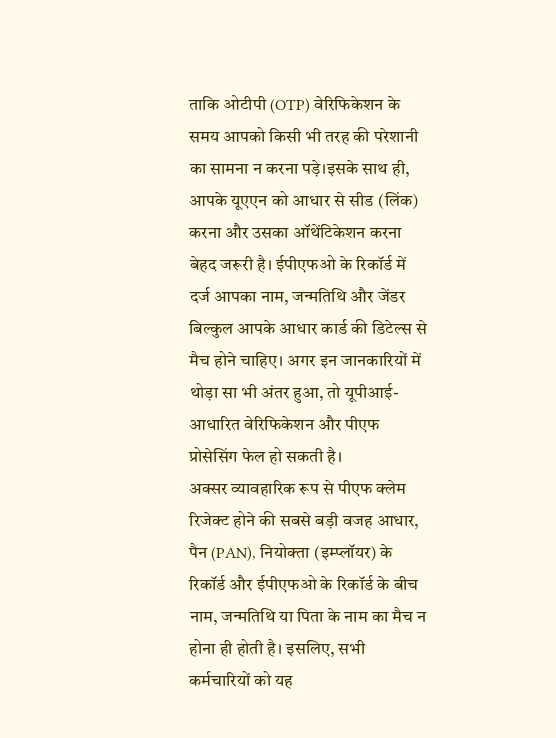ताकि ओटीपी (OTP) वेरिफिकेशन के समय आपको किसी भी तरह की परेशानी का सामना न करना पड़े।इसके साथ ही, आपके यूएएन को आधार से सीड (लिंक) करना और उसका ऑथेंटिकेशन करना बेहद जरूरी है। ईपीएफओ के रिकॉर्ड में दर्ज आपका नाम, जन्मतिथि और जेंडर बिल्कुल आपके आधार कार्ड की डिटेल्स से मैच होने चाहिए। अगर इन जानकारियों में थोड़ा सा भी अंतर हुआ, तो यूपीआई-आधारित वेरिफिकेशन और पीएफ प्रोसेसिंग फेल हो सकती है।
अक्सर व्यावहारिक रूप से पीएफ क्लेम रिजेक्ट होने की सबसे बड़ी वजह आधार, पैन (PAN), नियोक्ता (इम्प्लॉयर) के रिकॉर्ड और ईपीएफओ के रिकॉर्ड के बीच नाम, जन्मतिथि या पिता के नाम का मैच न होना ही होती है। इसलिए, सभी कर्मचारियों को यह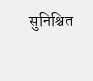सुनिश्चित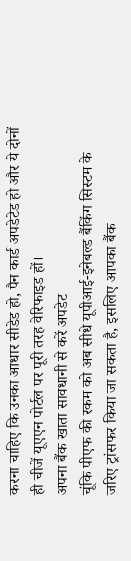करना चाहिए कि उनका आधार सीडेड हो, पैन कार्ड अपडेटेड हो और ये दोनों ही चीजें यूएएन पोर्टल पर पूरी तरह वेरिफाइड हों।
अपना बैंक खाता सावधानी से करें अपडेट
चूंकि पीएफ की रकम को अब सीधे यूपीआई-इनेबल्ड बैंकिंग सिस्टम के जरिए ट्रांसफर किया जा सकता है, इसलिए आपका बैंक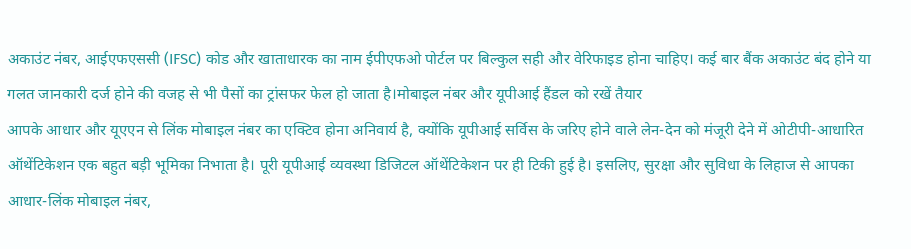अकाउंट नंबर, आईएफएससी (IFSC) कोड और खाताधारक का नाम ईपीएफओ पोर्टल पर बिल्कुल सही और वेरिफाइड होना चाहिए। कई बार बैंक अकाउंट बंद होने या गलत जानकारी दर्ज होने की वजह से भी पैसों का ट्रांसफर फेल हो जाता है।मोबाइल नंबर और यूपीआई हैंडल को रखें तैयार
आपके आधार और यूएएन से लिंक मोबाइल नंबर का एक्टिव होना अनिवार्य है, क्योंकि यूपीआई सर्विस के जरिए होने वाले लेन-देन को मंजूरी देने में ओटीपी-आधारित ऑथेंटिकेशन एक बहुत बड़ी भूमिका निभाता है। पूरी यूपीआई व्यवस्था डिजिटल ऑथेंटिकेशन पर ही टिकी हुई है। इसलिए, सुरक्षा और सुविधा के लिहाज से आपका आधार-लिंक मोबाइल नंबर,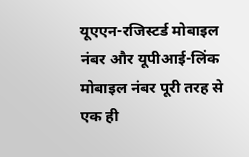यूएएन-रजिस्टर्ड मोबाइल नंबर और यूपीआई-लिंक मोबाइल नंबर पूरी तरह से एक ही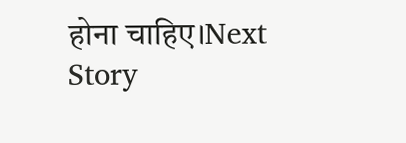होना चाहिए।Next Story